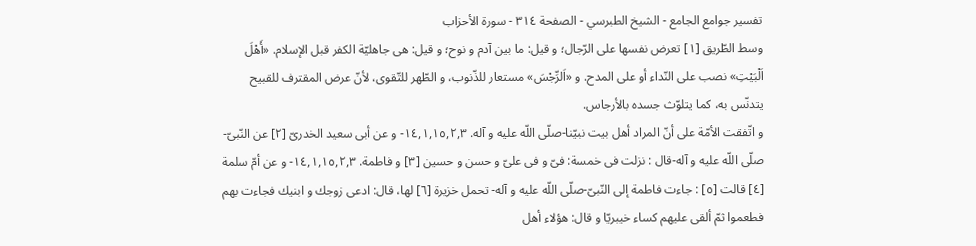تفسير جوامع الجامع - الشيخ الطبرسي - الصفحة ٣١٤ - سورة الأحزاب
وسط الطّريق [١] تعرض نفسها على الرّجال؛ و قيل: ما بين آدم و نوح؛ و قيل: هى جاهليّة الكفر قبل الإسلام. «أَهْلَ اَلْبَيْتِ» نصب على النّداء أو على المدح. و «اَلرِّجْسَ» مستعار للذّنوب، و الطّهر للتّقوى، لأنّ عرض المقترف للقبيح يتدنّس به، كما يتلوّث جسده بالأرجاس.
و اتّفقت الأمّة على أنّ المراد أهل بيت نبيّنا-صلّى اللّه عليه و آله. ١٤,١,١٥,٢,٣- و عن أبى سعيد الخدرىّ [٢] عن النّبىّ-صلّى اللّه عليه و آله-قال : نزلت فى خمسة: فىّ و فى علىّ و حسن و حسين [٣] و فاطمة. ١٤,١,١٥,٢,٣- و عن أمّ سلمة [٤] قالت [٥] : جاءت فاطمة إلى النّبىّ-صلّى اللّه عليه و آله- تحمل خزيرة [٦] لها، قال: ادعى زوجك و ابنيك فجاءت بهم فطعموا ثمّ ألقى عليهم كساء خيبريّا و قال: هؤلاء أهل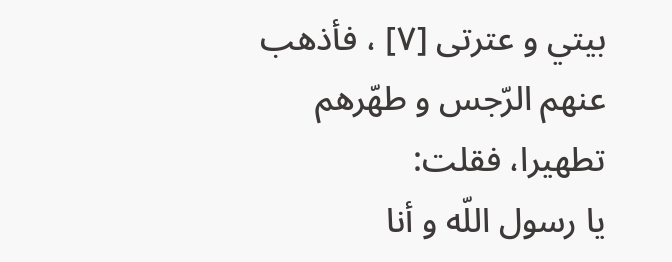بيتي و عترتى [٧] ، فأذهب عنهم الرّجس و طهّرهم تطهيرا، فقلت:
يا رسول اللّه و أنا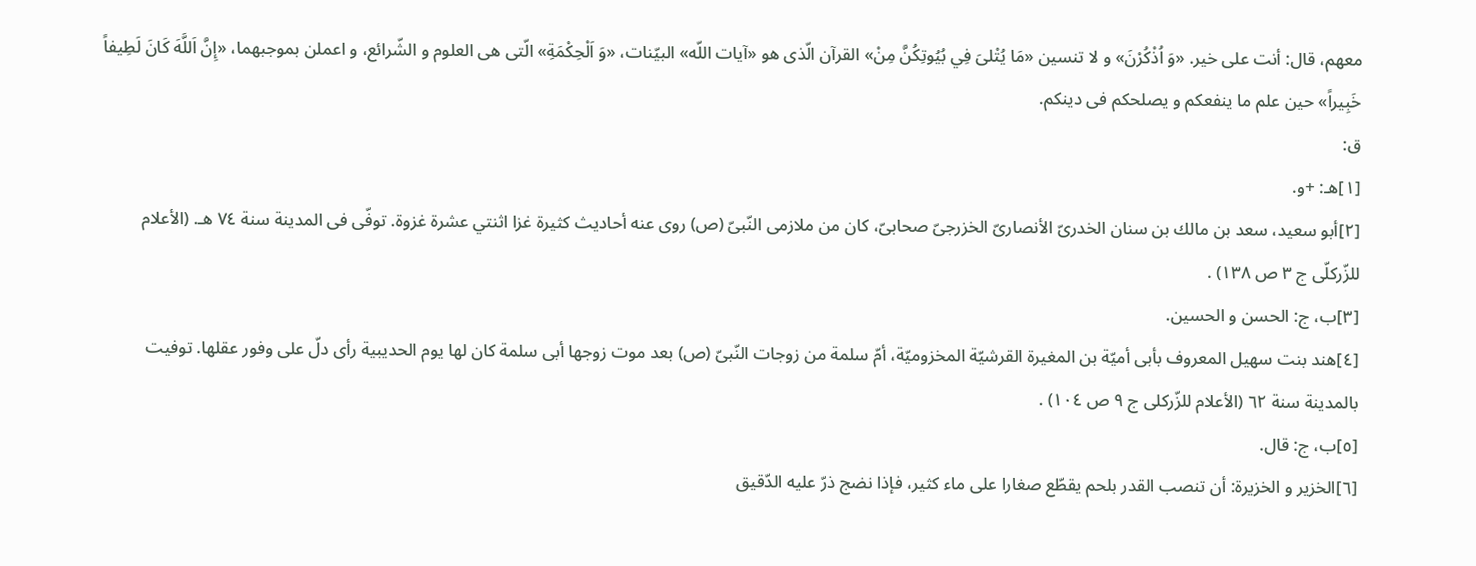معهم، قال: أنت على خير. «وَ اُذْكُرْنَ» و لا تنسين «مَا يُتْلىَ فِي بُيُوتِكُنَّ مِنْ» القرآن الّذى هو «آيات اللّه» البيّنات، «وَ اَلْحِكْمَةِ» الّتى هى العلوم و الشّرائع، و اعملن بموجبهما، «إِنَّ اَللَّهَ كَانَ لَطِيفاً خَبِيراً» حين علم ما ينفعكم و يصلحكم فى دينكم.
ق:
[١]هـ: +و.
[٢]أبو سعيد، سعد بن مالك بن سنان الخدرىّ الأنصارىّ الخزرجىّ صحابىّ، كان من ملازمى النّبىّ (ص) روى عنه أحاديث كثيرة غزا اثنتي عشرة غزوة. توفّى فى المدينة سنة ٧٤ هـ. (الأعلام للزّركلّى ج ٣ ص ١٣٨) .
[٣]ب، ج: الحسن و الحسين.
[٤]هند بنت سهيل المعروف بأبى أميّة بن المغيرة القرشيّة المخزوميّة، أمّ سلمة من زوجات النّبىّ (ص) بعد موت زوجها أبى سلمة كان لها يوم الحديبية رأى دلّ على وفور عقلها. توفيت بالمدينة سنة ٦٢ (الأعلام للزّركلى ج ٩ ص ١٠٤) .
[٥]ب، ج: قال.
[٦]الخزير و الخزيرة: أن تنصب القدر بلحم يقطّع صغارا على ماء كثير، فإذا نضج ذرّ عليه الدّقيق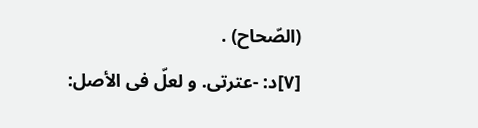(الصّحاح) .
[٧]د: -عترتى. و لعلّ فى الأصل: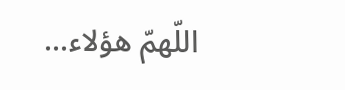اللّهمّ هؤلاء...